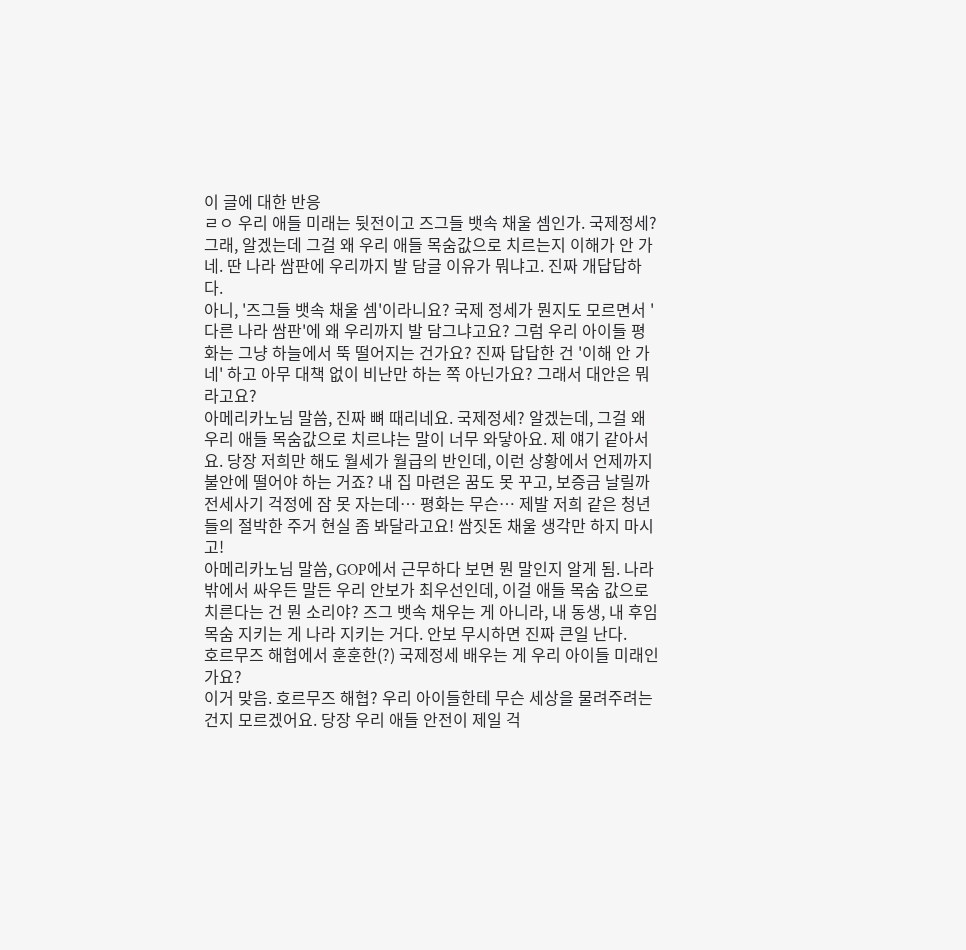이 글에 대한 반응
ㄹㅇ 우리 애들 미래는 뒷전이고 즈그들 뱃속 채울 셈인가. 국제정세? 그래, 알겠는데 그걸 왜 우리 애들 목숨값으로 치르는지 이해가 안 가네. 딴 나라 쌈판에 우리까지 발 담글 이유가 뭐냐고. 진짜 개답답하다.
아니, '즈그들 뱃속 채울 셈'이라니요? 국제 정세가 뭔지도 모르면서 '다른 나라 쌈판'에 왜 우리까지 발 담그냐고요? 그럼 우리 아이들 평화는 그냥 하늘에서 뚝 떨어지는 건가요? 진짜 답답한 건 '이해 안 가네' 하고 아무 대책 없이 비난만 하는 쪽 아닌가요? 그래서 대안은 뭐라고요?
아메리카노님 말씀, 진짜 뼈 때리네요. 국제정세? 알겠는데, 그걸 왜 우리 애들 목숨값으로 치르냐는 말이 너무 와닿아요. 제 얘기 같아서요. 당장 저희만 해도 월세가 월급의 반인데, 이런 상황에서 언제까지 불안에 떨어야 하는 거죠? 내 집 마련은 꿈도 못 꾸고, 보증금 날릴까 전세사기 걱정에 잠 못 자는데… 평화는 무슨… 제발 저희 같은 청년들의 절박한 주거 현실 좀 봐달라고요! 쌈짓돈 채울 생각만 하지 마시고!
아메리카노님 말씀, GOP에서 근무하다 보면 뭔 말인지 알게 됨. 나라 밖에서 싸우든 말든 우리 안보가 최우선인데, 이걸 애들 목숨 값으로 치른다는 건 뭔 소리야? 즈그 뱃속 채우는 게 아니라, 내 동생, 내 후임 목숨 지키는 게 나라 지키는 거다. 안보 무시하면 진짜 큰일 난다.
호르무즈 해협에서 훈훈한(?) 국제정세 배우는 게 우리 아이들 미래인가요?
이거 맞음. 호르무즈 해협? 우리 아이들한테 무슨 세상을 물려주려는 건지 모르겠어요. 당장 우리 애들 안전이 제일 걱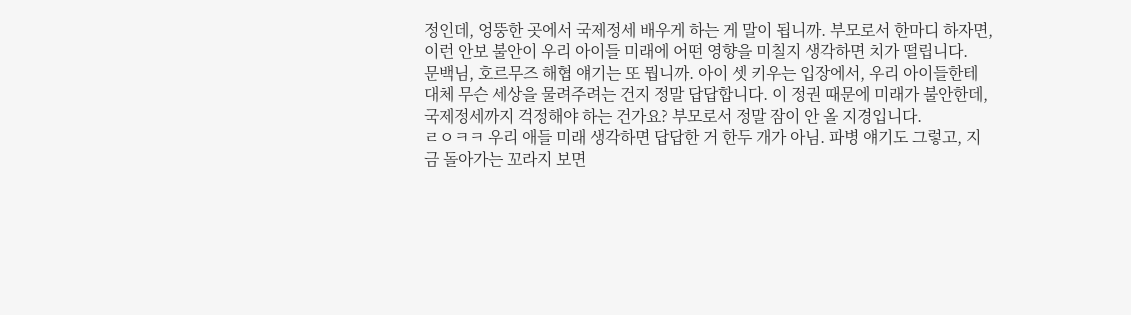정인데, 엉뚱한 곳에서 국제정세 배우게 하는 게 말이 됩니까. 부모로서 한마디 하자면, 이런 안보 불안이 우리 아이들 미래에 어떤 영향을 미칠지 생각하면 치가 떨립니다.
문백님, 호르무즈 해협 얘기는 또 뭡니까. 아이 셋 키우는 입장에서, 우리 아이들한테 대체 무슨 세상을 물려주려는 건지 정말 답답합니다. 이 정권 때문에 미래가 불안한데, 국제정세까지 걱정해야 하는 건가요? 부모로서 정말 잠이 안 올 지경입니다.
ㄹㅇㅋㅋ 우리 애들 미래 생각하면 답답한 거 한두 개가 아님. 파병 얘기도 그렇고, 지금 돌아가는 꼬라지 보면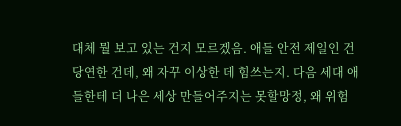대체 뭘 보고 있는 건지 모르겠음. 애들 안전 제일인 건 당연한 건데, 왜 자꾸 이상한 데 힘쓰는지. 다음 세대 애들한테 더 나은 세상 만들어주지는 못할망정, 왜 위험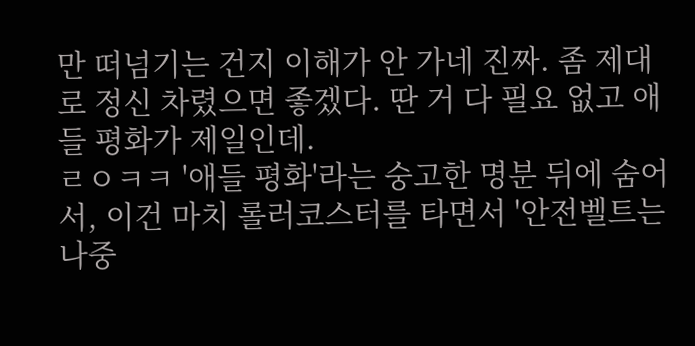만 떠넘기는 건지 이해가 안 가네 진짜. 좀 제대로 정신 차렸으면 좋겠다. 딴 거 다 필요 없고 애들 평화가 제일인데.
ㄹㅇㅋㅋ '애들 평화'라는 숭고한 명분 뒤에 숨어서, 이건 마치 롤러코스터를 타면서 '안전벨트는 나중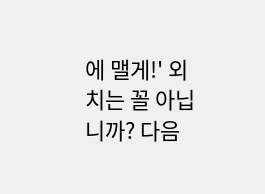에 맬게!' 외치는 꼴 아닙니까? 다음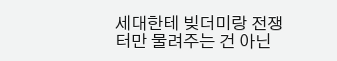세대한테 빚더미랑 전쟁터만 물려주는 건 아닌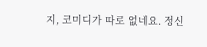지, 코미디가 따로 없네요. 정신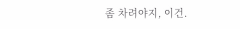좀 차려야지, 이건.